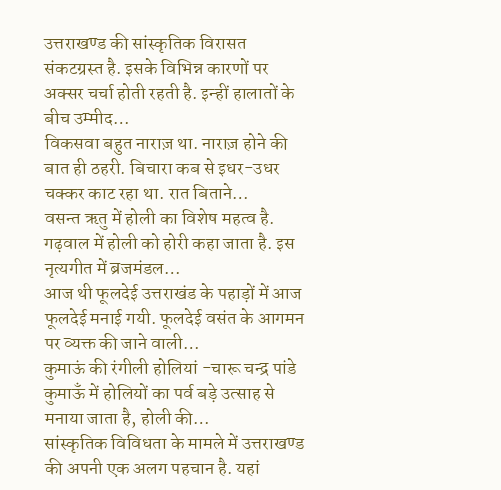उत्तराखण्ड की सांस्कृतिक विरासत संकटग्रस्त है. इसके विभिन्न कारणों पर अक्सर चर्चा होती रहती है. इन्हीं हालातों के बीच उम्मीद…
विकसवा बहुत नाराज़ था. नाराज़ होने की बात ही ठहरी. बिचारा कब से इधर-उधर चक्कर काट रहा था. रात बिताने…
वसन्त ऋतु में होली का विशेष महत्व है. गढ़वाल में होली को होरी कहा जाता है. इस नृत्यगीत में ब्रजमंडल…
आज थी फूलदेई उत्तराखंड के पहाड़ों में आज फूलदेई मनाई गयी. फूलदेई वसंत के आगमन पर व्यक्त की जाने वाली…
कुमाऊं की रंगीली होलियां -चारू चन्द्र पांडे कुमाऊँ में होलियों का पर्व बड़े उत्साह से मनाया जाता है, होली की…
सांस्कृतिक विविधता के मामले में उत्तराखण्ड की अपनी एक अलग पहचान है. यहां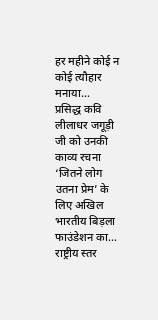हर महीने कोई न कोई त्यौहार मनाया…
प्रसिद्ध कवि लीलाधर जगूड़ी जी को उनकी काव्य रचना ‘जितने लोग उतना प्रेम’ के लिए अखिल भारतीय बिड़ला फाउंडेशन का…
राष्ट्रीय स्तर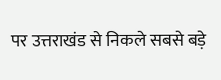पर उत्तराखंड से निकले सबसे बड़े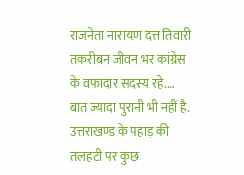राजनेता नारायण दत्त तिवारी तकरीबन जीवन भर कांग्रेस के वफादार सदस्य रहे.…
बात ज्यादा पुरानी भी नहीं है. उत्तराखण्ड के पहाड़ की तलहटी पर कुछ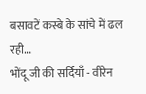बसावटें कस्बे के सांचे में ढल रही…
भोंदू जी की सर्दियाँ - वीरेन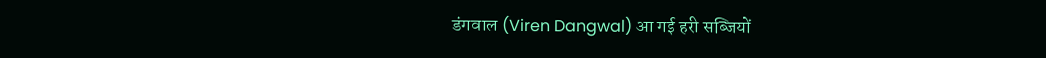डंगवाल (Viren Dangwal) आ गई हरी सब्जियों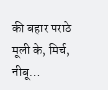की बहार पराठे मूली के, मिर्च, नीबू…